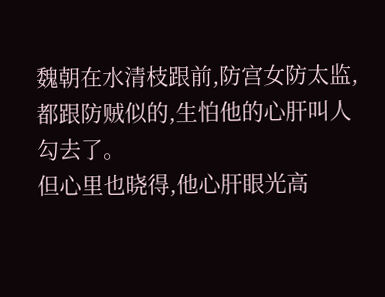魏朝在水清枝跟前,防宫女防太监,都跟防贼似的,生怕他的心肝叫人勾去了。
但心里也晓得,他心肝眼光高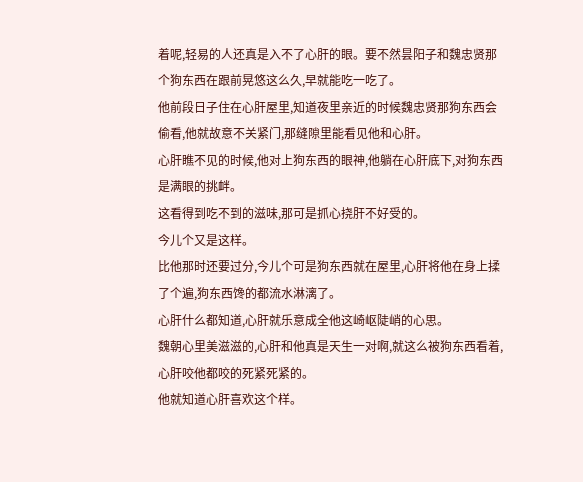着呢,轻易的人还真是入不了心肝的眼。要不然昙阳子和魏忠贤那个狗东西在跟前晃悠这么久,早就能吃一吃了。
他前段日子住在心肝屋里,知道夜里亲近的时候魏忠贤那狗东西会偷看,他就故意不关紧门,那缝隙里能看见他和心肝。
心肝瞧不见的时候,他对上狗东西的眼神,他躺在心肝底下,对狗东西是满眼的挑衅。
这看得到吃不到的滋味,那可是抓心挠肝不好受的。
今儿个又是这样。
比他那时还要过分,今儿个可是狗东西就在屋里,心肝将他在身上揉了个遍,狗东西馋的都流水淋漓了。
心肝什么都知道,心肝就乐意成全他这崎岖陡峭的心思。
魏朝心里美滋滋的,心肝和他真是天生一对啊,就这么被狗东西看着,心肝咬他都咬的死紧死紧的。
他就知道心肝喜欢这个样。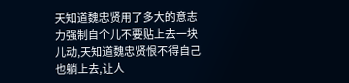天知道魏忠贤用了多大的意志力强制自个儿不要贴上去一块儿动,天知道魏忠贤恨不得自己也躺上去,让人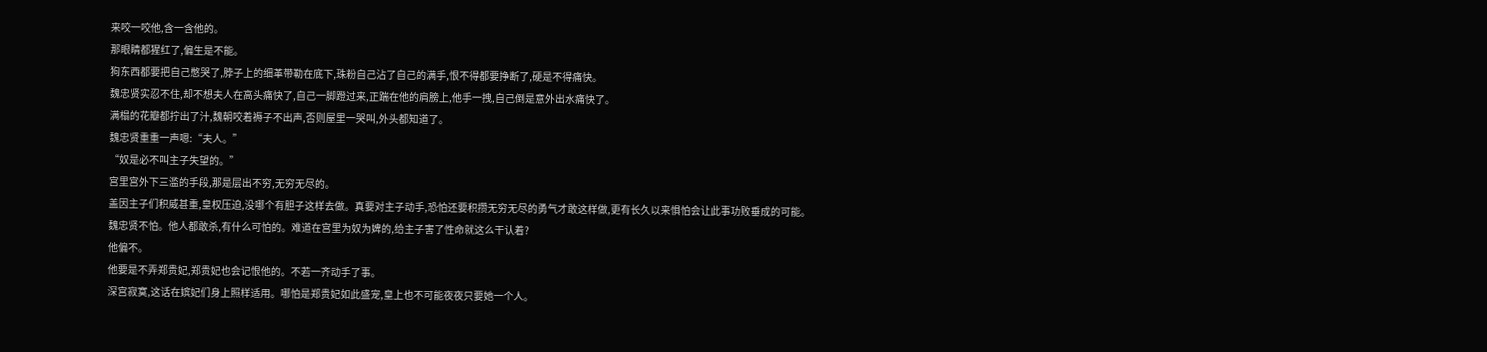来咬一咬他,含一含他的。
那眼睛都猩红了,偏生是不能。
狗东西都要把自己憋哭了,脖子上的细革带勒在底下,珠粉自己沾了自己的满手,恨不得都要挣断了,硬是不得痛快。
魏忠贤实忍不住,却不想夫人在高头痛快了,自己一脚蹬过来,正踹在他的肩膀上,他手一拽,自己倒是意外出水痛快了。
满榻的花瓣都拧出了汁,魏朝咬着褥子不出声,否则屋里一哭叫,外头都知道了。
魏忠贤重重一声嗯:“夫人。”
“奴是必不叫主子失望的。”
宫里宫外下三滥的手段,那是层出不穷,无穷无尽的。
盖因主子们积威甚重,皇权压迫,没哪个有胆子这样去做。真要对主子动手,恐怕还要积攒无穷无尽的勇气才敢这样做,更有长久以来惧怕会让此事功败垂成的可能。
魏忠贤不怕。他人都敢杀,有什么可怕的。难道在宫里为奴为婢的,给主子害了性命就这么干认着?
他偏不。
他要是不弄郑贵妃,郑贵妃也会记恨他的。不若一齐动手了事。
深宫寂寞,这话在嫔妃们身上照样适用。哪怕是郑贵妃如此盛宠,皇上也不可能夜夜只要她一个人。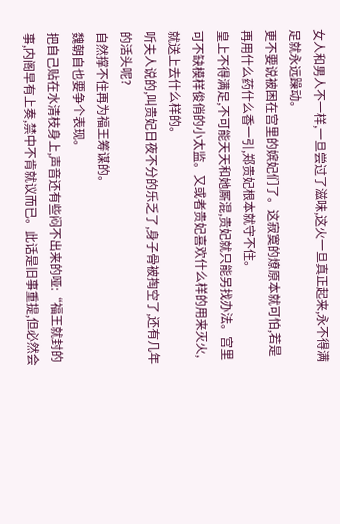女人和男人不一样,一旦尝过了滋味,这火一旦真正起来,永不得满足就永远躁动。
更不要说被困在宫里的嫔妃们了。这寂寞的燎原本就可怕,若是再用什么药什么香一引,郑贵妃根本就守不住。
皇上不得满足,不可能天天和她厮混,贵妃就只能另找办法。宫里可不缺模样俊俏的小太监。又或者贵妃喜欢什么样的用来灭火,就送上去什么样的。
听夫人说的,叫贵妃日夜不分的乐乏了,身子骨被掏空了,还有几年的活头呢?
自然撑不住再为福王筹谋的。
魏朝自也要争个表现。
把自己贴在水清枝身上,声音还有些闷不出来的哑:“福王就封的事,内阁早有上奏,禁中不肯就议而已。此话是旧事重提,但必然会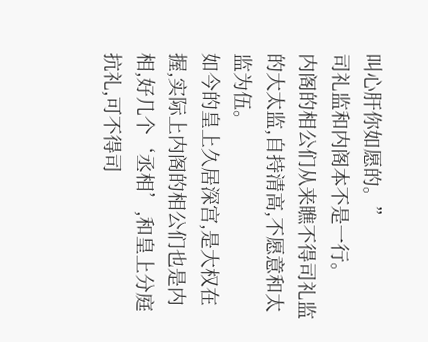叫心肝你如愿的。”
司礼监和内阁本不是一行。
内阁的相公们从来瞧不得司礼监的大太监,自持清高,不愿意和太监为伍。
如今的皇上久居深宫,是大权在握,实际上内阁的相公们也是内相,好几个‘丞相’,和皇上分庭抗礼,可不得司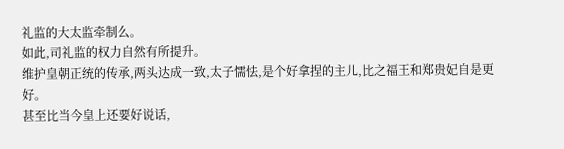礼监的大太监牵制么。
如此,司礼监的权力自然有所提升。
维护皇朝正统的传承,两头达成一致,太子懦怯,是个好拿捏的主儿,比之福王和郑贵妃自是更好。
甚至比当今皇上还要好说话,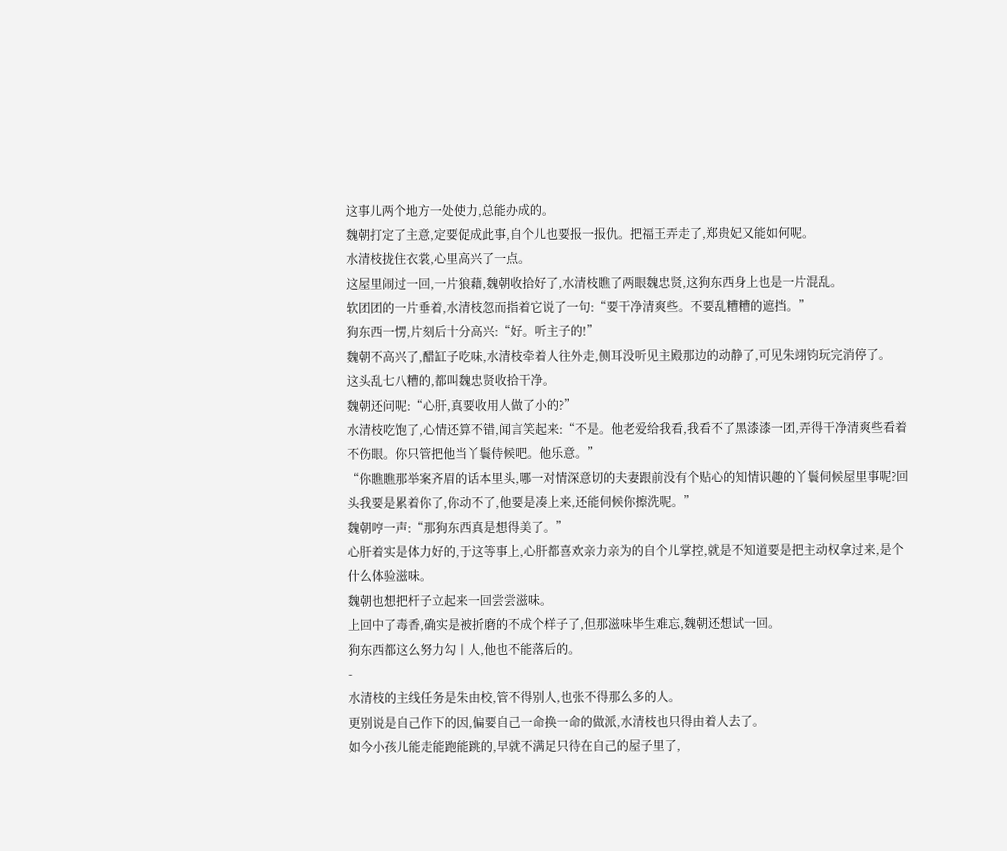这事儿两个地方一处使力,总能办成的。
魏朝打定了主意,定要促成此事,自个儿也要报一报仇。把福王弄走了,郑贵妃又能如何呢。
水清枝拢住衣裳,心里高兴了一点。
这屋里闹过一回,一片狼藉,魏朝收拾好了,水清枝瞧了两眼魏忠贤,这狗东西身上也是一片混乱。
软团团的一片垂着,水清枝忽而指着它说了一句:“要干净清爽些。不要乱糟糟的遮挡。”
狗东西一愣,片刻后十分高兴:“好。听主子的!”
魏朝不高兴了,醋缸子吃味,水清枝牵着人往外走,侧耳没听见主殿那边的动静了,可见朱翊钧玩完消停了。
这头乱七八糟的,都叫魏忠贤收拾干净。
魏朝还问呢:“心肝,真要收用人做了小的?”
水清枝吃饱了,心情还算不错,闻言笑起来:“不是。他老爱给我看,我看不了黑漆漆一团,弄得干净清爽些看着不伤眼。你只管把他当丫鬟侍候吧。他乐意。”
“你瞧瞧那举案齐眉的话本里头,哪一对情深意切的夫妻跟前没有个贴心的知情识趣的丫鬟伺候屋里事呢?回头我要是累着你了,你动不了,他要是凑上来,还能伺候你擦洗呢。”
魏朝哼一声:“那狗东西真是想得美了。”
心肝着实是体力好的,于这等事上,心肝都喜欢亲力亲为的自个儿掌控,就是不知道要是把主动权拿过来,是个什么体验滋味。
魏朝也想把杆子立起来一回尝尝滋味。
上回中了毒香,确实是被折磨的不成个样子了,但那滋味毕生难忘,魏朝还想试一回。
狗东西都这么努力勾丨人,他也不能落后的。
-
水清枝的主线任务是朱由校,管不得别人,也张不得那么多的人。
更别说是自己作下的因,偏要自己一命换一命的做派,水清枝也只得由着人去了。
如今小孩儿能走能跑能跳的,早就不满足只待在自己的屋子里了,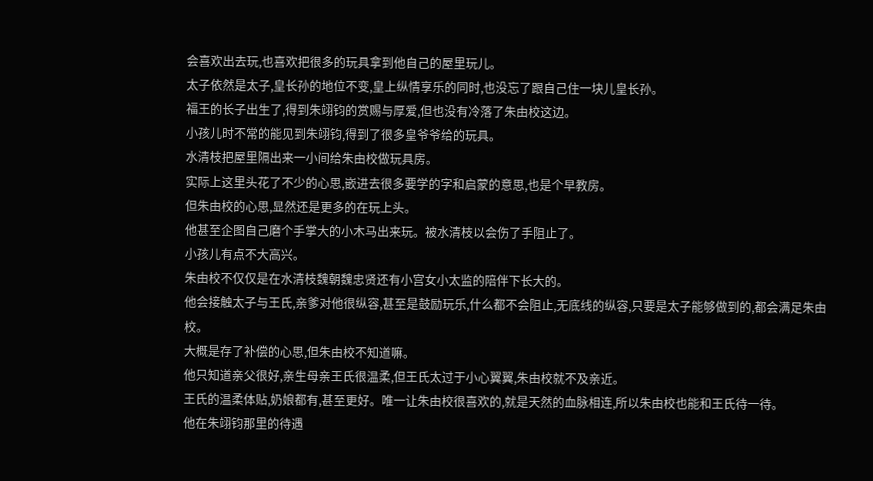会喜欢出去玩,也喜欢把很多的玩具拿到他自己的屋里玩儿。
太子依然是太子,皇长孙的地位不变,皇上纵情享乐的同时,也没忘了跟自己住一块儿皇长孙。
福王的长子出生了,得到朱翊钧的赏赐与厚爱,但也没有冷落了朱由校这边。
小孩儿时不常的能见到朱翊钧,得到了很多皇爷爷给的玩具。
水清枝把屋里隔出来一小间给朱由校做玩具房。
实际上这里头花了不少的心思,嵌进去很多要学的字和启蒙的意思,也是个早教房。
但朱由校的心思,显然还是更多的在玩上头。
他甚至企图自己磨个手掌大的小木马出来玩。被水清枝以会伤了手阻止了。
小孩儿有点不大高兴。
朱由校不仅仅是在水清枝魏朝魏忠贤还有小宫女小太监的陪伴下长大的。
他会接触太子与王氏,亲爹对他很纵容,甚至是鼓励玩乐,什么都不会阻止,无底线的纵容,只要是太子能够做到的,都会满足朱由校。
大概是存了补偿的心思,但朱由校不知道嘛。
他只知道亲父很好,亲生母亲王氏很温柔,但王氏太过于小心翼翼,朱由校就不及亲近。
王氏的温柔体贴,奶娘都有,甚至更好。唯一让朱由校很喜欢的,就是天然的血脉相连,所以朱由校也能和王氏待一待。
他在朱翊钧那里的待遇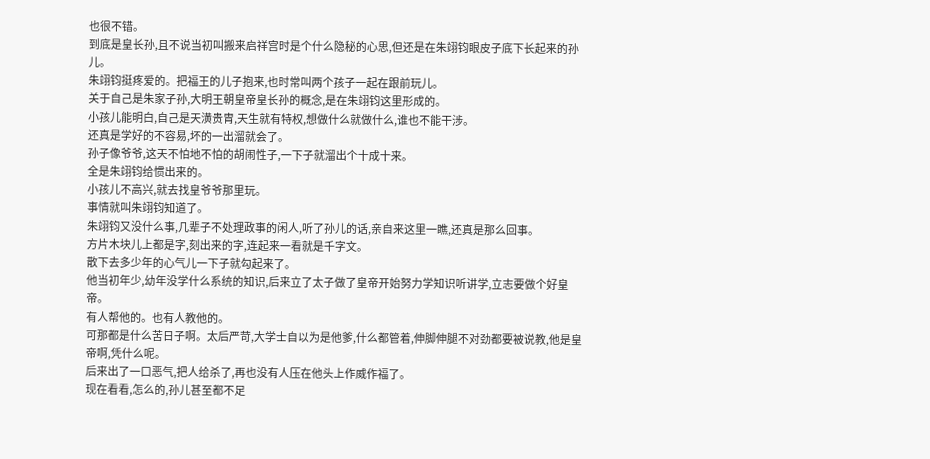也很不错。
到底是皇长孙,且不说当初叫搬来启祥宫时是个什么隐秘的心思,但还是在朱翊钧眼皮子底下长起来的孙儿。
朱翊钧挺疼爱的。把福王的儿子抱来,也时常叫两个孩子一起在跟前玩儿。
关于自己是朱家子孙,大明王朝皇帝皇长孙的概念,是在朱翊钧这里形成的。
小孩儿能明白,自己是天潢贵胄,天生就有特权,想做什么就做什么,谁也不能干涉。
还真是学好的不容易,坏的一出溜就会了。
孙子像爷爷,这天不怕地不怕的胡闹性子,一下子就溜出个十成十来。
全是朱翊钧给惯出来的。
小孩儿不高兴,就去找皇爷爷那里玩。
事情就叫朱翊钧知道了。
朱翊钧又没什么事,几辈子不处理政事的闲人,听了孙儿的话,亲自来这里一瞧,还真是那么回事。
方片木块儿上都是字,刻出来的字,连起来一看就是千字文。
散下去多少年的心气儿一下子就勾起来了。
他当初年少,幼年没学什么系统的知识,后来立了太子做了皇帝开始努力学知识听讲学,立志要做个好皇帝。
有人帮他的。也有人教他的。
可那都是什么苦日子啊。太后严苛,大学士自以为是他爹,什么都管着,伸脚伸腿不对劲都要被说教,他是皇帝啊,凭什么呢。
后来出了一口恶气,把人给杀了,再也没有人压在他头上作威作福了。
现在看看,怎么的,孙儿甚至都不足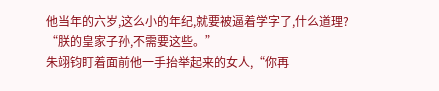他当年的六岁,这么小的年纪,就要被逼着学字了,什么道理?
“朕的皇家子孙,不需要这些。”
朱翊钧盯着面前他一手抬举起来的女人,“你再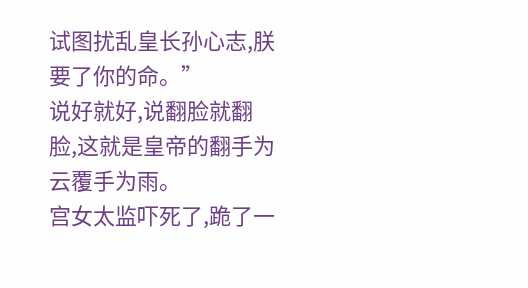试图扰乱皇长孙心志,朕要了你的命。”
说好就好,说翻脸就翻脸,这就是皇帝的翻手为云覆手为雨。
宫女太监吓死了,跪了一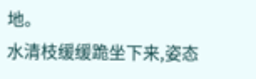地。
水清枝缓缓跪坐下来,姿态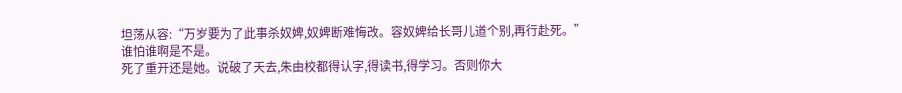坦荡从容:“万岁要为了此事杀奴婢,奴婢断难悔改。容奴婢给长哥儿道个别,再行赴死。”
谁怕谁啊是不是。
死了重开还是她。说破了天去,朱由校都得认字,得读书,得学习。否则你大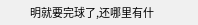明就要完球了,还哪里有什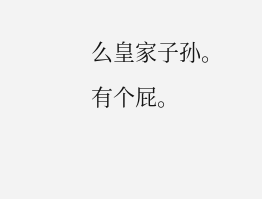么皇家子孙。
有个屁。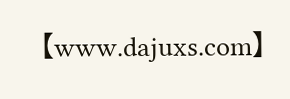【www.dajuxs.com】